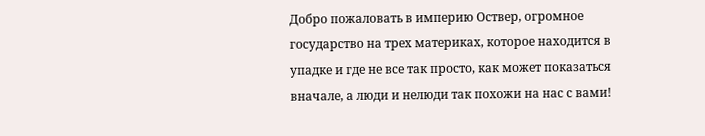Добро пожаловать в империю Оствер, огромное государство на трех материках, которое находится в упадке и где не все так просто, как может показаться вначале, а люди и нелюди так похожи на нас с вами!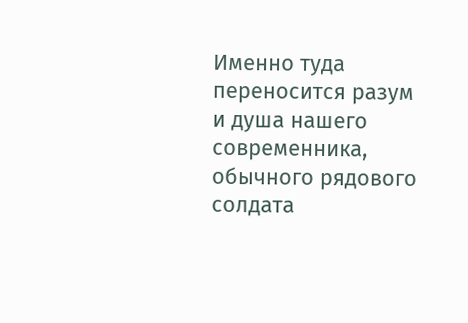Именно туда переносится разум и душа нашего современника, обычного рядового солдата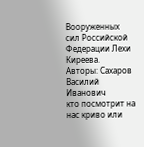Вооруженных сил Российской Федерации Лехи Киреева.
Авторы: Сахаров Василий Иванович
кто посмотрит на нас криво или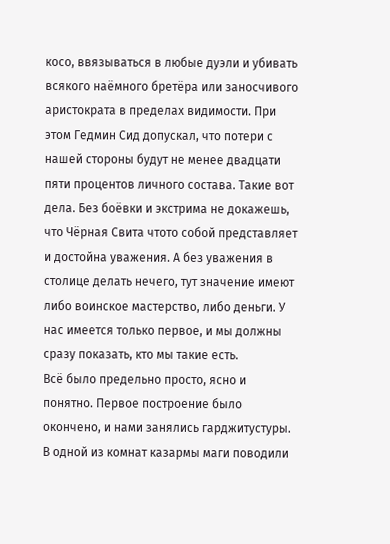косо, ввязываться в любые дуэли и убивать всякого наёмного бретёра или заносчивого аристократа в пределах видимости. При этом Гедмин Сид допускал, что потери с нашей стороны будут не менее двадцати пяти процентов личного состава. Такие вот дела. Без боёвки и экстрима не докажешь, что Чёрная Свита чтото собой представляет и достойна уважения. А без уважения в столице делать нечего, тут значение имеют либо воинское мастерство, либо деньги. У нас имеется только первое, и мы должны сразу показать, кто мы такие есть.
Всё было предельно просто, ясно и понятно. Первое построение было окончено, и нами занялись гарджитустуры. В одной из комнат казармы маги поводили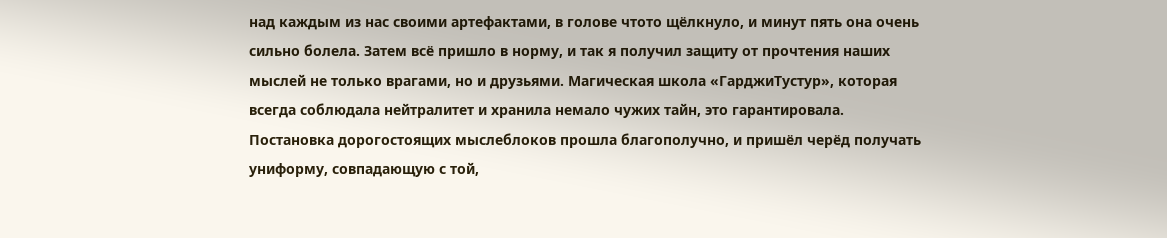над каждым из нас своими артефактами, в голове чтото щёлкнуло, и минут пять она очень сильно болела. Затем всё пришло в норму, и так я получил защиту от прочтения наших мыслей не только врагами, но и друзьями. Магическая школа «ГарджиТустур», которая всегда соблюдала нейтралитет и хранила немало чужих тайн, это гарантировала.
Постановка дорогостоящих мыслеблоков прошла благополучно, и пришёл черёд получать униформу, совпадающую с той,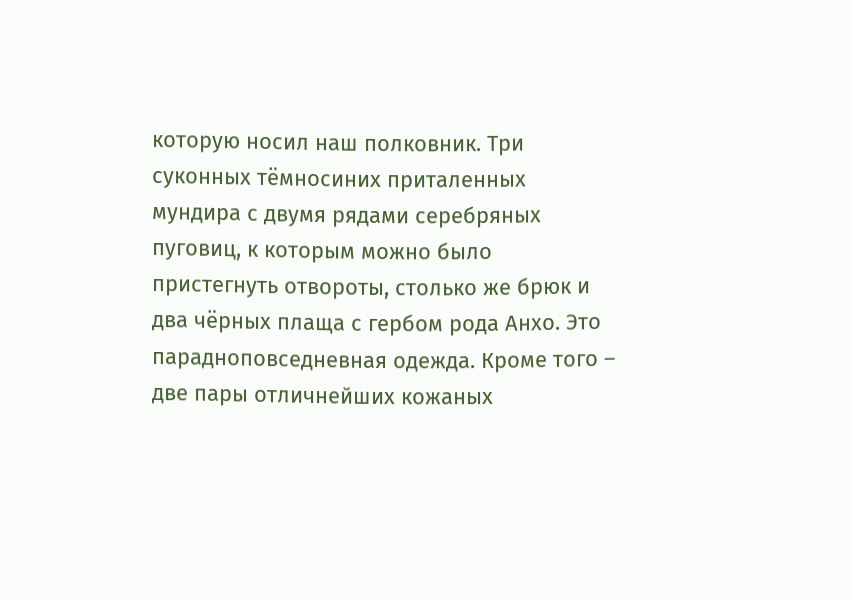которую носил наш полковник. Три суконных тёмносиних приталенных мундира с двумя рядами серебряных пуговиц, к которым можно было пристегнуть отвороты, столько же брюк и два чёрных плаща с гербом рода Анхо. Это парадноповседневная одежда. Кроме того – две пары отличнейших кожаных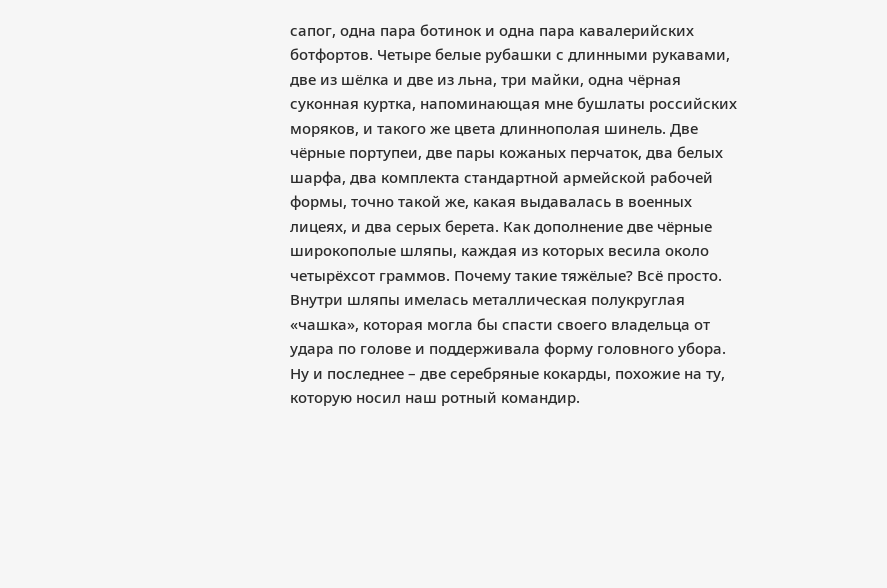сапог, одна пара ботинок и одна пара кавалерийских ботфортов. Четыре белые рубашки с длинными рукавами, две из шёлка и две из льна, три майки, одна чёрная суконная куртка, напоминающая мне бушлаты российских моряков, и такого же цвета длиннополая шинель. Две чёрные портупеи, две пары кожаных перчаток, два белых шарфа, два комплекта стандартной армейской рабочей формы, точно такой же, какая выдавалась в военных лицеях, и два серых берета. Как дополнение две чёрные широкополые шляпы, каждая из которых весила около четырёхсот граммов. Почему такие тяжёлые? Всё просто. Внутри шляпы имелась металлическая полукруглая «чашка», которая могла бы спасти своего владельца от удара по голове и поддерживала форму головного убора. Ну и последнее – две серебряные кокарды, похожие на ту, которую носил наш ротный командир.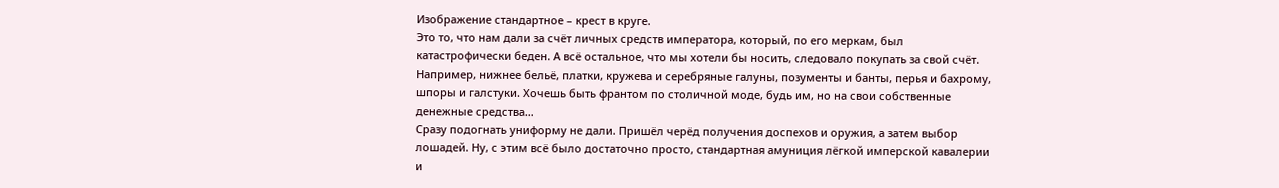Изображение стандартное – крест в круге.
Это то, что нам дали за счёт личных средств императора, который, по его меркам, был катастрофически беден. А всё остальное, что мы хотели бы носить, следовало покупать за свой счёт. Например, нижнее бельё, платки, кружева и серебряные галуны, позументы и банты, перья и бахрому, шпоры и галстуки. Хочешь быть франтом по столичной моде, будь им, но на свои собственные денежные средства…
Сразу подогнать униформу не дали. Пришёл черёд получения доспехов и оружия, а затем выбор лошадей. Ну, с этим всё было достаточно просто, стандартная амуниция лёгкой имперской кавалерии и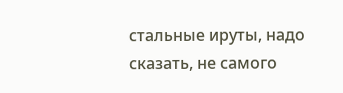стальные ируты, надо сказать, не самого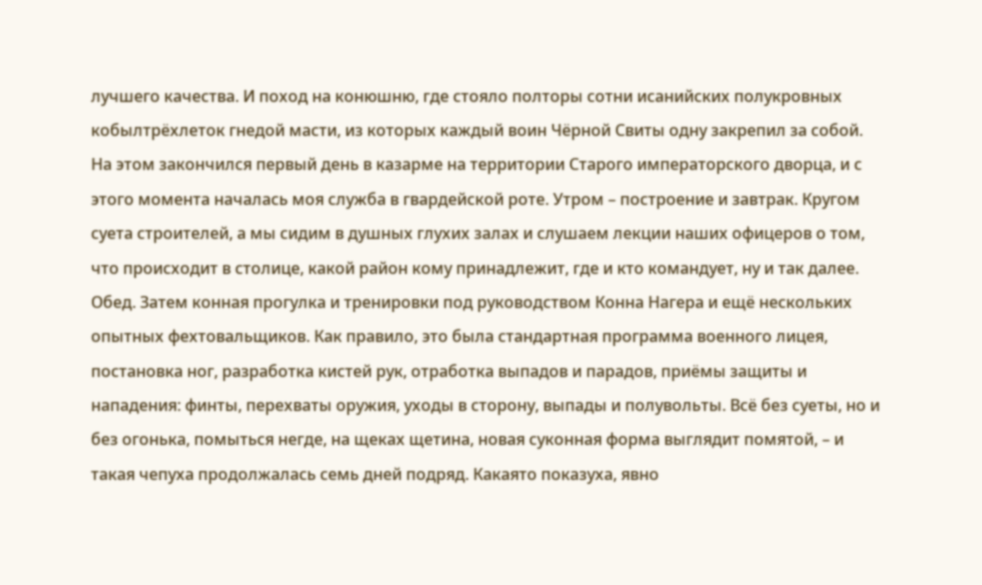лучшего качества. И поход на конюшню, где стояло полторы сотни исанийских полукровных кобылтрёхлеток гнедой масти, из которых каждый воин Чёрной Свиты одну закрепил за собой.
На этом закончился первый день в казарме на территории Старого императорского дворца, и с этого момента началась моя служба в гвардейской роте. Утром – построение и завтрак. Кругом суета строителей, а мы сидим в душных глухих залах и слушаем лекции наших офицеров о том, что происходит в столице, какой район кому принадлежит, где и кто командует, ну и так далее. Обед. Затем конная прогулка и тренировки под руководством Конна Нагера и ещё нескольких опытных фехтовальщиков. Как правило, это была стандартная программа военного лицея, постановка ног, разработка кистей рук, отработка выпадов и парадов, приёмы защиты и нападения: финты, перехваты оружия, уходы в сторону, выпады и полувольты. Всё без суеты, но и без огонька, помыться негде, на щеках щетина, новая суконная форма выглядит помятой, – и такая чепуха продолжалась семь дней подряд. Какаято показуха, явно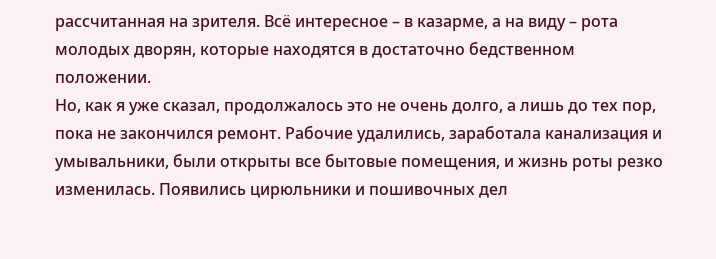рассчитанная на зрителя. Всё интересное – в казарме, а на виду – рота молодых дворян, которые находятся в достаточно бедственном положении.
Но, как я уже сказал, продолжалось это не очень долго, а лишь до тех пор, пока не закончился ремонт. Рабочие удалились, заработала канализация и умывальники, были открыты все бытовые помещения, и жизнь роты резко изменилась. Появились цирюльники и пошивочных дел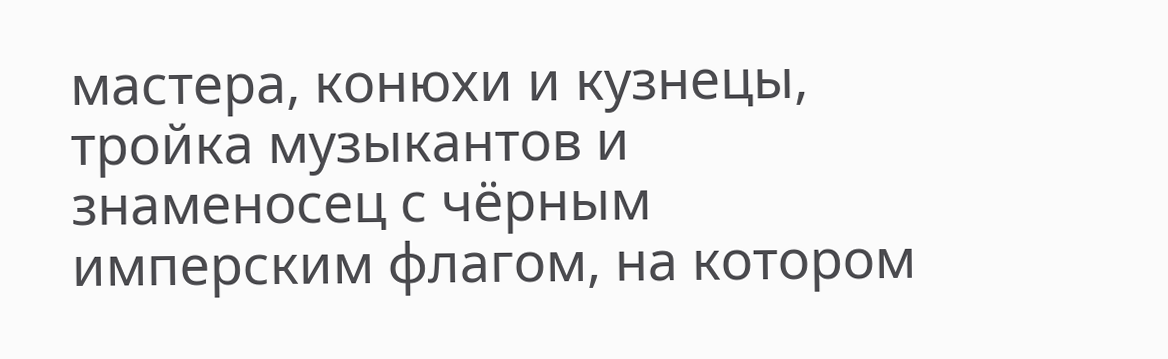мастера, конюхи и кузнецы, тройка музыкантов и знаменосец с чёрным имперским флагом, на котором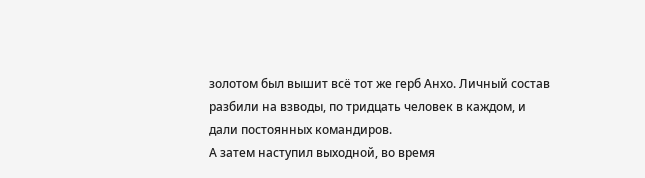золотом был вышит всё тот же герб Анхо. Личный состав разбили на взводы, по тридцать человек в каждом, и дали постоянных командиров.
А затем наступил выходной, во время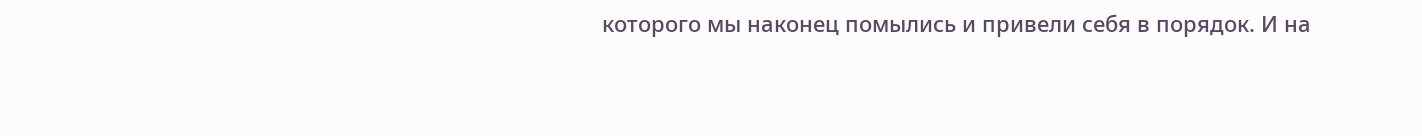которого мы наконец помылись и привели себя в порядок. И на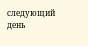следующий день